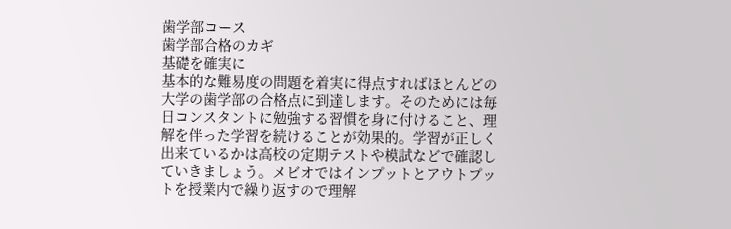歯学部コース
歯学部合格のカギ
基礎を確実に
基本的な難易度の問題を着実に得点すればほとんどの大学の歯学部の合格点に到達します。そのためには毎日コンスタントに勉強する習慣を身に付けること、理解を伴った学習を続けることが効果的。学習が正しく出来ているかは高校の定期テストや模試などで確認していきましょう。メビオではインプットとアウトプットを授業内で繰り返すので理解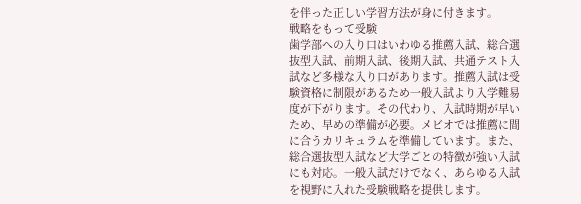を伴った正しい学習方法が身に付きます。
戦略をもって受験
歯学部への入り口はいわゆる推薦入試、総合選抜型入試、前期入試、後期入試、共通テスト入試など多様な入り口があります。推薦入試は受験資格に制限があるため一般入試より入学難易度が下がります。その代わり、入試時期が早いため、早めの準備が必要。メビオでは推薦に間に合うカリキュラムを準備しています。また、総合選抜型入試など大学ごとの特徴が強い入試にも対応。一般入試だけでなく、あらゆる入試を視野に入れた受験戦略を提供します。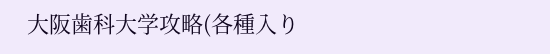大阪歯科大学攻略(各種入り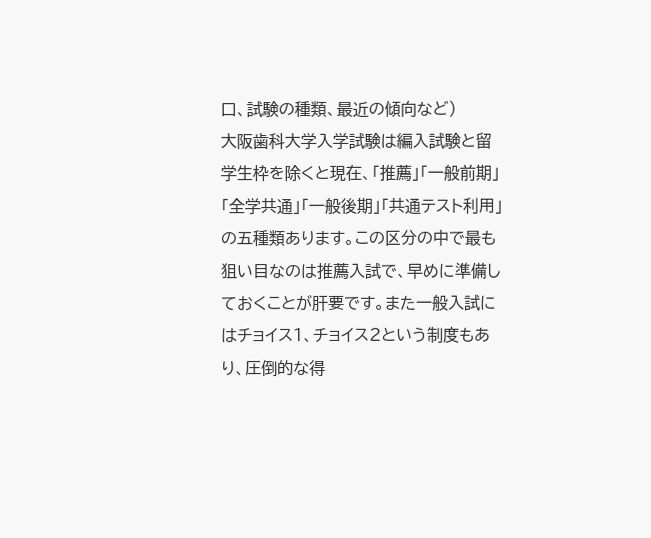口、試験の種類、最近の傾向など)
大阪歯科大学入学試験は編入試験と留学生枠を除くと現在、「推薦」「一般前期」「全学共通」「一般後期」「共通テスト利用」の五種類あります。この区分の中で最も狙い目なのは推薦入試で、早めに準備しておくことが肝要です。また一般入試にはチョイス1、チョイス2という制度もあり、圧倒的な得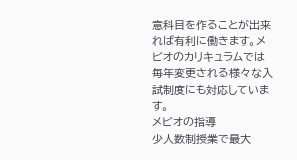意科目を作ることが出来れば有利に働きます。メビオのカリキュラムでは毎年変更される様々な入試制度にも対応しています。
メビオの指導
少人数制授業で最大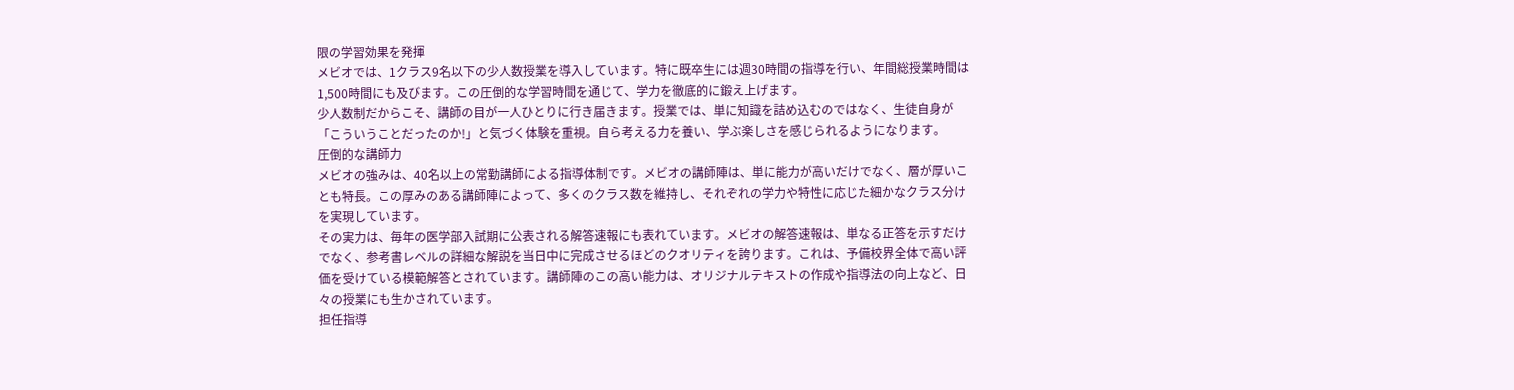限の学習効果を発揮
メビオでは、1クラス9名以下の少人数授業を導入しています。特に既卒生には週30時間の指導を行い、年間総授業時間は1,500時間にも及びます。この圧倒的な学習時間を通じて、学力を徹底的に鍛え上げます。
少人数制だからこそ、講師の目が一人ひとりに行き届きます。授業では、単に知識を詰め込むのではなく、生徒自身が「こういうことだったのか!」と気づく体験を重視。自ら考える力を養い、学ぶ楽しさを感じられるようになります。
圧倒的な講師力
メビオの強みは、40名以上の常勤講師による指導体制です。メビオの講師陣は、単に能力が高いだけでなく、層が厚いことも特長。この厚みのある講師陣によって、多くのクラス数を維持し、それぞれの学力や特性に応じた細かなクラス分けを実現しています。
その実力は、毎年の医学部入試期に公表される解答速報にも表れています。メビオの解答速報は、単なる正答を示すだけでなく、参考書レベルの詳細な解説を当日中に完成させるほどのクオリティを誇ります。これは、予備校界全体で高い評価を受けている模範解答とされています。講師陣のこの高い能力は、オリジナルテキストの作成や指導法の向上など、日々の授業にも生かされています。
担任指導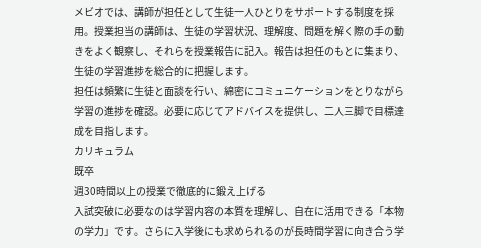メビオでは、講師が担任として生徒一人ひとりをサポートする制度を採用。授業担当の講師は、生徒の学習状況、理解度、問題を解く際の手の動きをよく観察し、それらを授業報告に記入。報告は担任のもとに集まり、生徒の学習進捗を総合的に把握します。
担任は頻繁に生徒と面談を行い、綿密にコミュニケーションをとりながら学習の進捗を確認。必要に応じてアドバイスを提供し、二人三脚で目標達成を目指します。
カリキュラム
既卒
週30時間以上の授業で徹底的に鍛え上げる
入試突破に必要なのは学習内容の本質を理解し、自在に活用できる「本物の学力」です。さらに入学後にも求められるのが長時間学習に向き合う学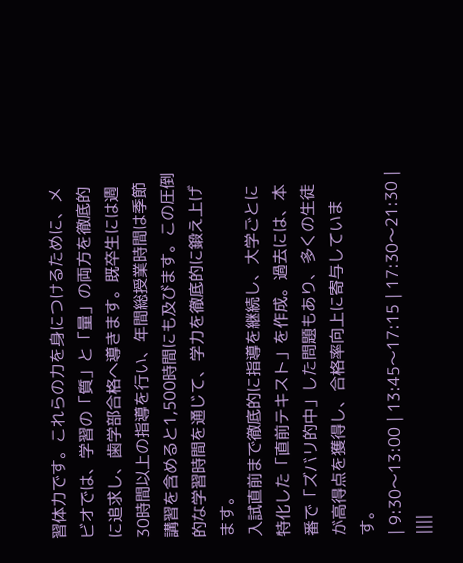習体力です。これらの力を身につけるために、メビオでは、学習の「質」と「量」の両方を徹底的に追求し、歯学部合格へ導きます。既卒生には週30時間以上の指導を行い、年間総授業時間は季節講習を含めると1,500時間にも及びます。この圧倒的な学習時間を通じて、学力を徹底的に鍛え上げます。
入試直前まで徹底的に指導を継続し、大学ごとに特化した「直前テキスト」を作成。過去には、本番で「ズバリ的中」した問題もあり、多くの生徒が高得点を獲得し、合格率向上に寄与しています。
| 9:30〜13:00 | 13:45〜17:15 | 17:30〜21:30 | ||||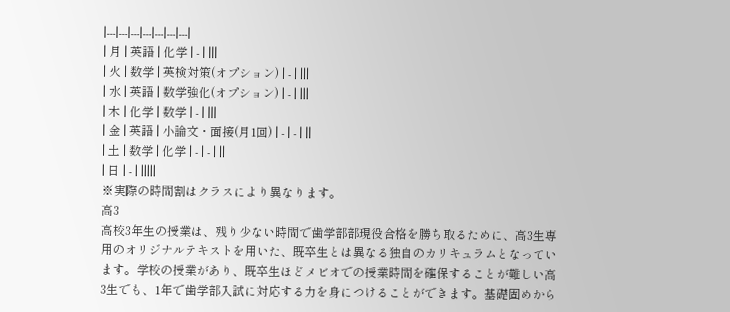|---|---|---|---|---|---|---|
| 月 | 英語 | 化学 | - | |||
| 火 | 数学 | 英検対策(オプション) | - | |||
| 水 | 英語 | 数学強化(オプション) | - | |||
| 木 | 化学 | 数学 | - | |||
| 金 | 英語 | 小論文・面接(月1回) | - | - | ||
| 土 | 数学 | 化学 | - | - | ||
| 日 | - | |||||
※実際の時間割はクラスにより異なります。
高3
高校3年生の授業は、残り少ない時間で歯学部部現役合格を勝ち取るために、高3生専用のオリジナルテキストを用いた、既卒生とは異なる独自のカリキュラムとなっています。学校の授業があり、既卒生ほどメビオでの授業時間を確保することが難しい高3生でも、1年で歯学部入試に対応する力を身につけることができます。基礎固めから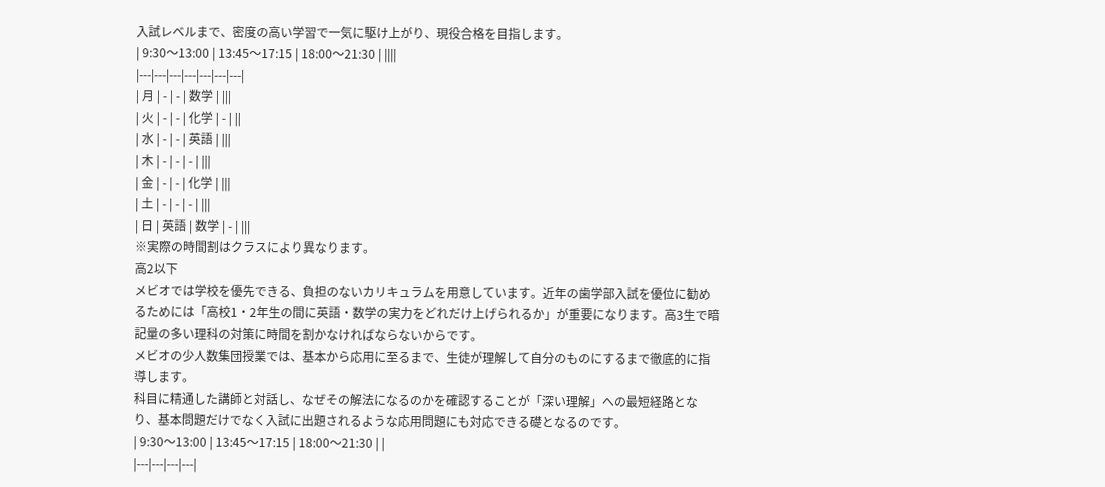入試レベルまで、密度の高い学習で一気に駆け上がり、現役合格を目指します。
| 9:30〜13:00 | 13:45〜17:15 | 18:00〜21:30 | ||||
|---|---|---|---|---|---|---|
| 月 | - | - | 数学 | |||
| 火 | - | - | 化学 | - | ||
| 水 | - | - | 英語 | |||
| 木 | - | - | - | |||
| 金 | - | - | 化学 | |||
| 土 | - | - | - | |||
| 日 | 英語 | 数学 | - | |||
※実際の時間割はクラスにより異なります。
高2以下
メビオでは学校を優先できる、負担のないカリキュラムを用意しています。近年の歯学部入試を優位に勧めるためには「高校1・2年生の間に英語・数学の実力をどれだけ上げられるか」が重要になります。高3生で暗記量の多い理科の対策に時間を割かなければならないからです。
メビオの少人数集団授業では、基本から応用に至るまで、生徒が理解して自分のものにするまで徹底的に指導します。
科目に精通した講師と対話し、なぜその解法になるのかを確認することが「深い理解」への最短経路となり、基本問題だけでなく入試に出題されるような応用問題にも対応できる礎となるのです。
| 9:30〜13:00 | 13:45〜17:15 | 18:00〜21:30 | |
|---|---|---|---|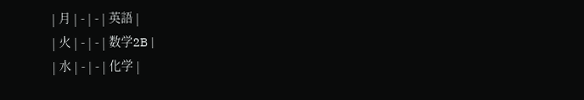| 月 | - | - | 英語 |
| 火 | - | - | 数学2B |
| 水 | - | - | 化学 |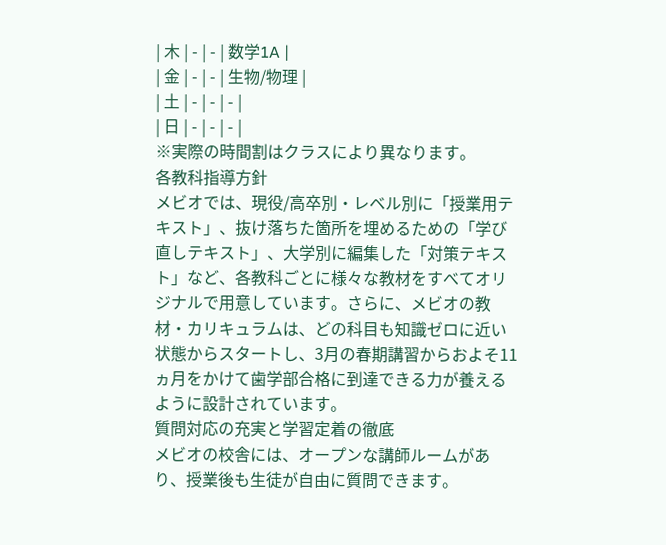| 木 | - | - | 数学1A |
| 金 | - | - | 生物/物理 |
| 土 | - | - | - |
| 日 | - | - | - |
※実際の時間割はクラスにより異なります。
各教科指導方針
メビオでは、現役/高卒別・レベル別に「授業用テキスト」、抜け落ちた箇所を埋めるための「学び直しテキスト」、大学別に編集した「対策テキスト」など、各教科ごとに様々な教材をすべてオリジナルで用意しています。さらに、メビオの教材・カリキュラムは、どの科目も知識ゼロに近い状態からスタートし、3月の春期講習からおよそ11ヵ月をかけて歯学部合格に到達できる力が養えるように設計されています。
質問対応の充実と学習定着の徹底
メビオの校舎には、オープンな講師ルームがあり、授業後も生徒が自由に質問できます。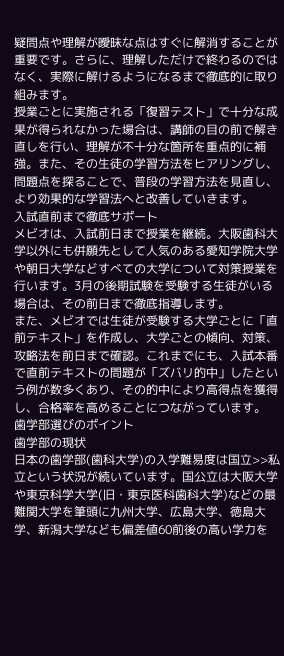疑問点や理解が曖昧な点はすぐに解消することが重要です。さらに、理解しただけで終わるのではなく、実際に解けるようになるまで徹底的に取り組みます。
授業ごとに実施される「復習テスト」で十分な成果が得られなかった場合は、講師の目の前で解き直しを行い、理解が不十分な箇所を重点的に補強。また、その生徒の学習方法をヒアリングし、問題点を探ることで、普段の学習方法を見直し、より効果的な学習法へと改善していきます。
入試直前まで徹底サポート
メビオは、入試前日まで授業を継続。大阪歯科大学以外にも併願先として人気のある愛知学院大学や朝日大学などすべての大学について対策授業を行います。3月の後期試験を受験する生徒がいる場合は、その前日まで徹底指導します。
また、メビオでは生徒が受験する大学ごとに「直前テキスト」を作成し、大学ごとの傾向、対策、攻略法を前日まで確認。これまでにも、入試本番で直前テキストの問題が「ズバリ的中」したという例が数多くあり、その的中により高得点を獲得し、合格率を高めることにつながっています。
歯学部選びのポイント
歯学部の現状
日本の歯学部(歯科大学)の入学難易度は国立>>私立という状況が続いています。国公立は大阪大学や東京科学大学(旧・東京医科歯科大学)などの最難関大学を筆頭に九州大学、広島大学、徳島大学、新潟大学なども偏差値60前後の高い学力を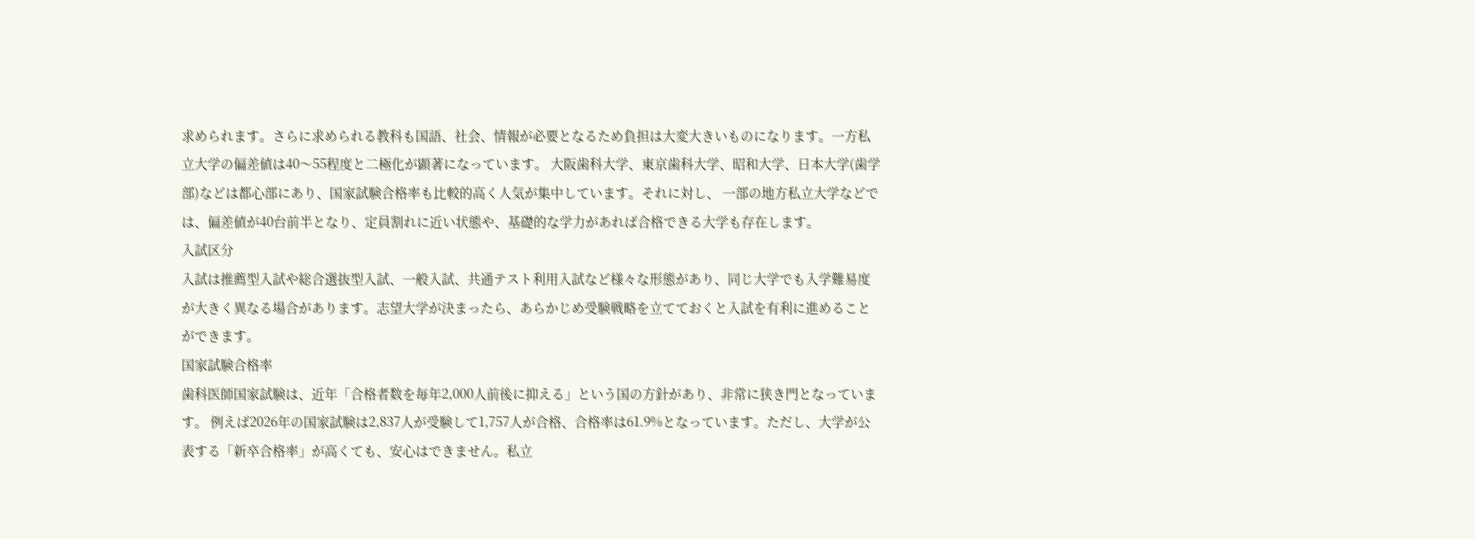求められます。さらに求められる教科も国語、社会、情報が必要となるため負担は大変大きいものになります。一方私立大学の偏差値は40〜55程度と二極化が顕著になっています。 大阪歯科大学、東京歯科大学、昭和大学、日本大学(歯学部)などは都心部にあり、国家試験合格率も比較的高く人気が集中しています。それに対し、 一部の地方私立大学などでは、偏差値が40台前半となり、定員割れに近い状態や、基礎的な学力があれば合格できる大学も存在します。
入試区分
入試は推薦型入試や総合選抜型入試、一般入試、共通テスト利用入試など様々な形態があり、同じ大学でも入学難易度が大きく異なる場合があります。志望大学が決まったら、あらかじめ受験戦略を立てておくと入試を有利に進めることができます。
国家試験合格率
歯科医師国家試験は、近年「合格者数を毎年2,000人前後に抑える」という国の方針があり、非常に狭き門となっています。 例えば2026年の国家試験は2,837人が受験して1,757人が合格、合格率は61.9%となっています。ただし、大学が公表する「新卒合格率」が高くても、安心はできません。私立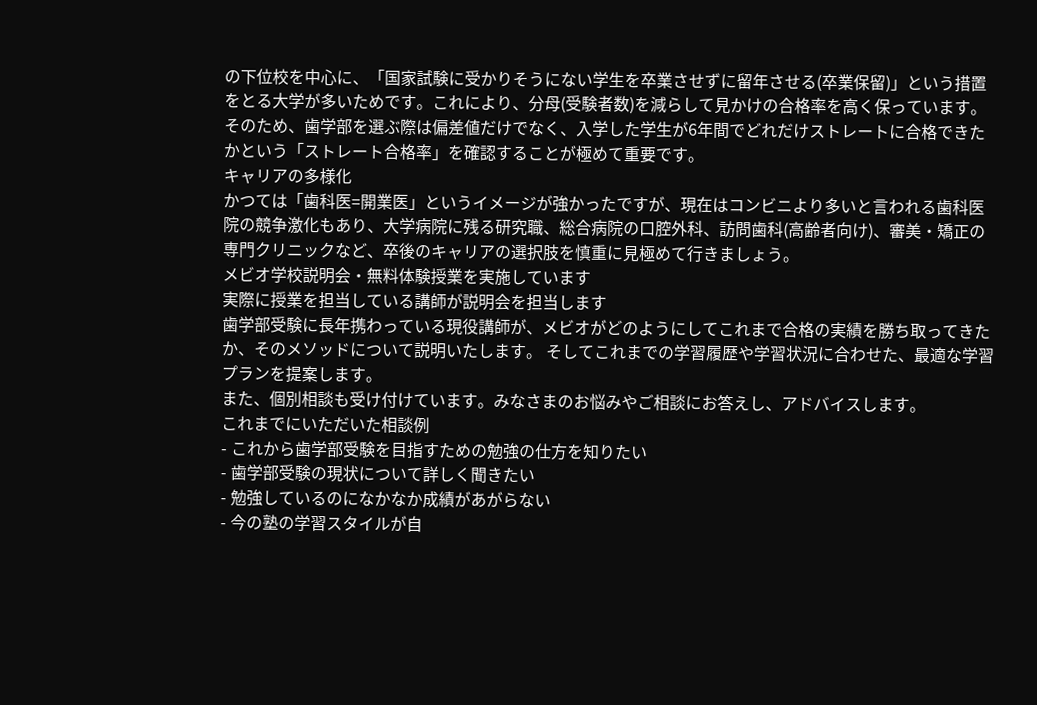の下位校を中心に、「国家試験に受かりそうにない学生を卒業させずに留年させる(卒業保留)」という措置をとる大学が多いためです。これにより、分母(受験者数)を減らして見かけの合格率を高く保っています。そのため、歯学部を選ぶ際は偏差値だけでなく、入学した学生が6年間でどれだけストレートに合格できたかという「ストレート合格率」を確認することが極めて重要です。
キャリアの多様化
かつては「歯科医=開業医」というイメージが強かったですが、現在はコンビニより多いと言われる歯科医院の競争激化もあり、大学病院に残る研究職、総合病院の口腔外科、訪問歯科(高齢者向け)、審美・矯正の専門クリニックなど、卒後のキャリアの選択肢を慎重に見極めて行きましょう。
メビオ学校説明会・無料体験授業を実施しています
実際に授業を担当している講師が説明会を担当します
歯学部受験に長年携わっている現役講師が、メビオがどのようにしてこれまで合格の実績を勝ち取ってきたか、そのメソッドについて説明いたします。 そしてこれまでの学習履歴や学習状況に合わせた、最適な学習プランを提案します。
また、個別相談も受け付けています。みなさまのお悩みやご相談にお答えし、アドバイスします。
これまでにいただいた相談例
- これから歯学部受験を目指すための勉強の仕方を知りたい
- 歯学部受験の現状について詳しく聞きたい
- 勉強しているのになかなか成績があがらない
- 今の塾の学習スタイルが自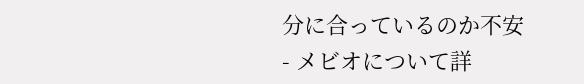分に合っているのか不安
- メビオについて詳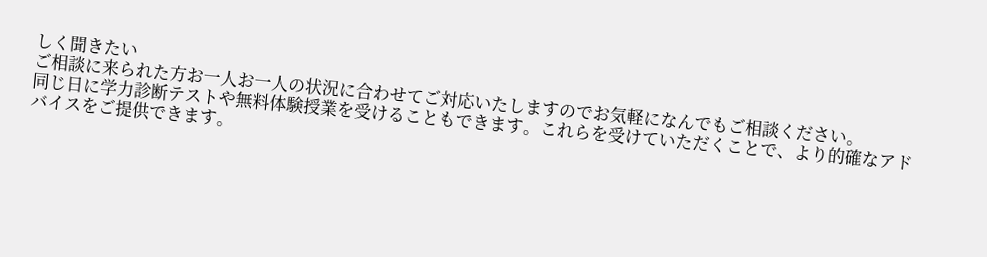しく聞きたい
ご相談に来られた方お一人お一人の状況に合わせてご対応いたしますのでお気軽になんでもご相談ください。
同じ日に学力診断テストや無料体験授業を受けることもできます。これらを受けていただくことで、より的確なアドバイスをご提供できます。